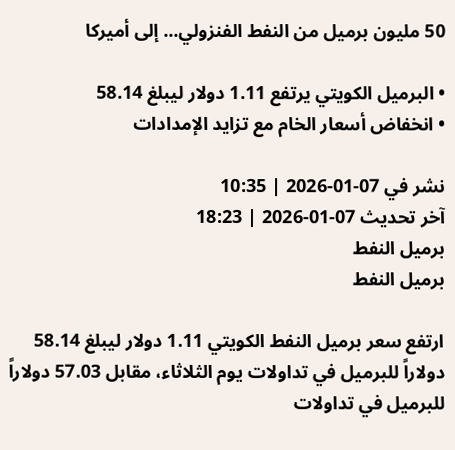50 مليون برميل من النفط الفنزولي... إلى أميركا

• البرميل الكويتي يرتفع 1.11 دولار ليبلغ 58.14
• انخفاض أسعار الخام مع تزايد الإمدادات

نشر في 07-01-2026 | 10:35
آخر تحديث 07-01-2026 | 18:23
برميل النفط
برميل النفط

ارتفع سعر برميل النفط الكويتي 1.11 دولار ليبلغ 58.14 دولاراً للبرميل في تداولات يوم الثلاثاء، مقابل 57.03 دولاراً للبرميل في تداولات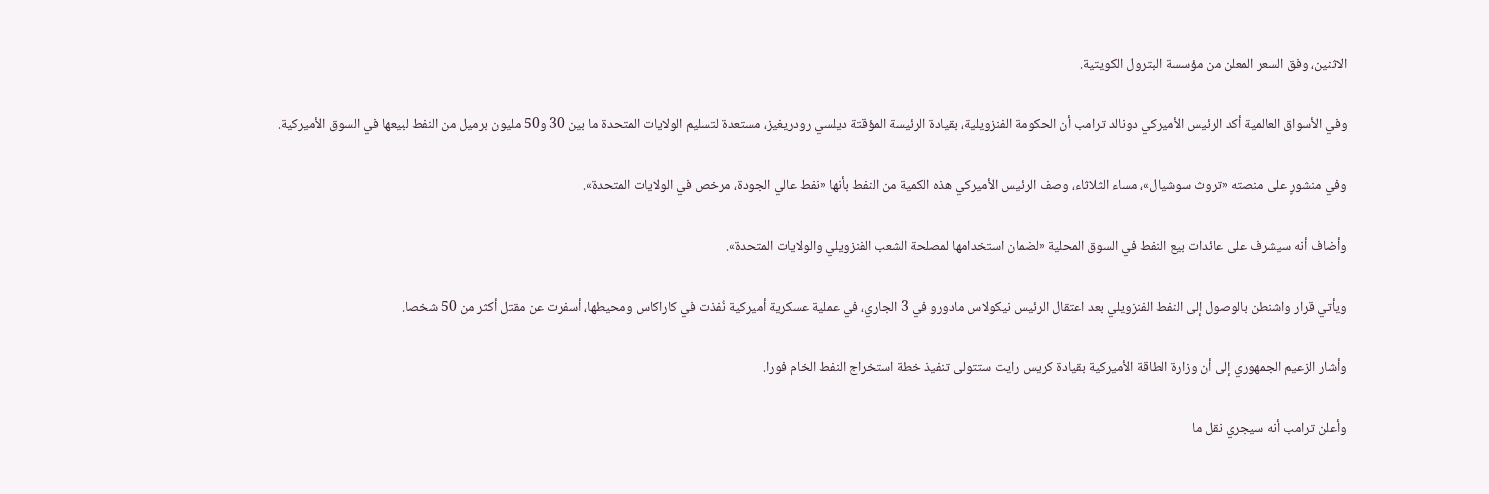الاثنين، وفق السعر المعلن من مؤسسة البترول الكويتية.

وفي الأسواق العالمية أكد الرئيس الأميركي دونالد ترامب أن الحكومة الفنزويلية، بقيادة الرئيسة المؤقتة ديلسي رودريغيز، مستعدة لتسليم الولايات المتحدة ما بين 30 و50 مليون برميل من النفط لبيعها في السوق الأميركية.

وفي منشورٍ على منصته «تروث سوشيال»، مساء الثلاثاء، وصف الرئيس الأميركي هذه الكمية من النفط بأنها «نفط عالي الجودة، مرخص في الولايات المتحدة».

وأضاف أنه سيشرف على عائدات بيع النفط في السوق المحلية «لضمان استخدامها لمصلحة الشعب الفنزويلي والولايات المتحدة».

ويأتي قرار واشنطن بالوصول إلى النفط الفنزويلي بعد اعتقال الرئيس نيكولاس مادورو في 3 الجاري، في عملية عسكرية أميركية نُفذت في كاراكاس ومحيطها، أسفرت عن مقتل أكثر من 50 شخصا.

وأشار الزعيم الجمهوري إلى أن وزارة الطاقة الأميركية بقيادة كريس رايت ستتولى تنفيذ خطة استخراج النفط الخام فورا.

وأعلن ترامب أنه سيجري نقل ما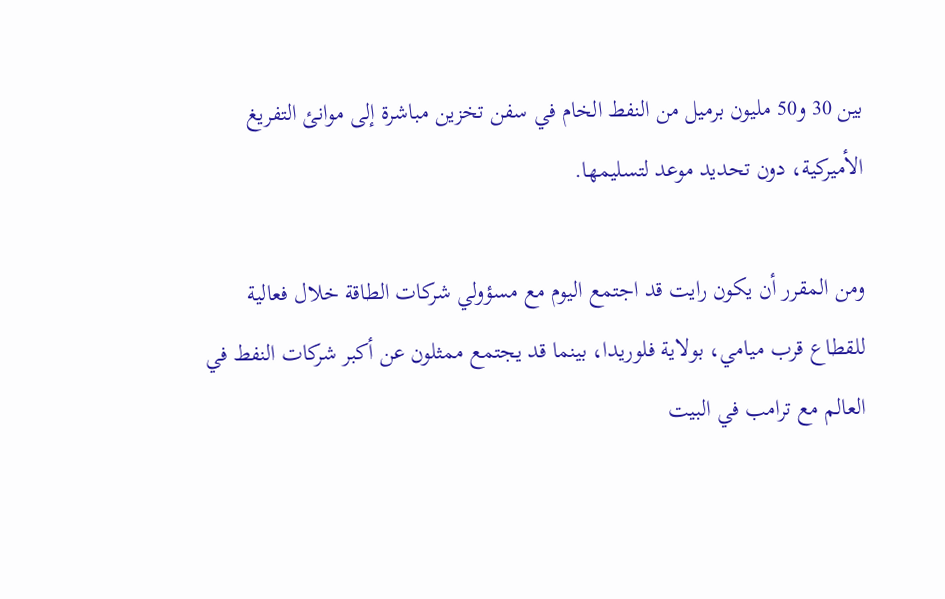بين 30 و50 مليون برميل من النفط الخام في سفن تخزين مباشرة إلى موانئ التفريغ الأميركية، دون تحديد موعد لتسليمها.

ومن المقرر أن يكون رايت قد اجتمع اليوم مع مسؤولي شركات الطاقة خلال فعالية للقطاع قرب ميامي، بولاية فلوريدا، بينما قد يجتمع ممثلون عن أكبر شركات النفط في العالم مع ترامب في البيت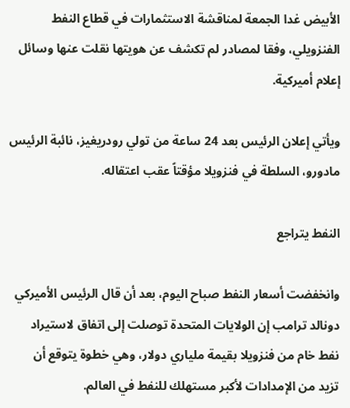الأبيض غدا الجمعة لمناقشة الاستثمارات في قطاع النفط الفنزويلي، وفقا لمصادر لم تكشف عن هويتها نقلت عنها وسائل إعلام أميركية.

ويأتي إعلان الرئيس بعد 24 ساعة من تولي رودريغيز، نائبة الرئيس مادورو، السلطة في فنزويلا مؤقتاً عقب اعتقاله.

النفط يتراجع

وانخفضت أسعار النفط صباح اليوم، بعد أن قال الرئيس الأميركي دونالد ترامب إن الولايات المتحدة توصلت إلى اتفاق لاستيراد نفط ‌خام من فنزويلا بقيمة ملياري دولار، وهي خطوة يتوقع أن تزيد ‌من الإمدادات لأكبر مستهلك للنفط في العالم.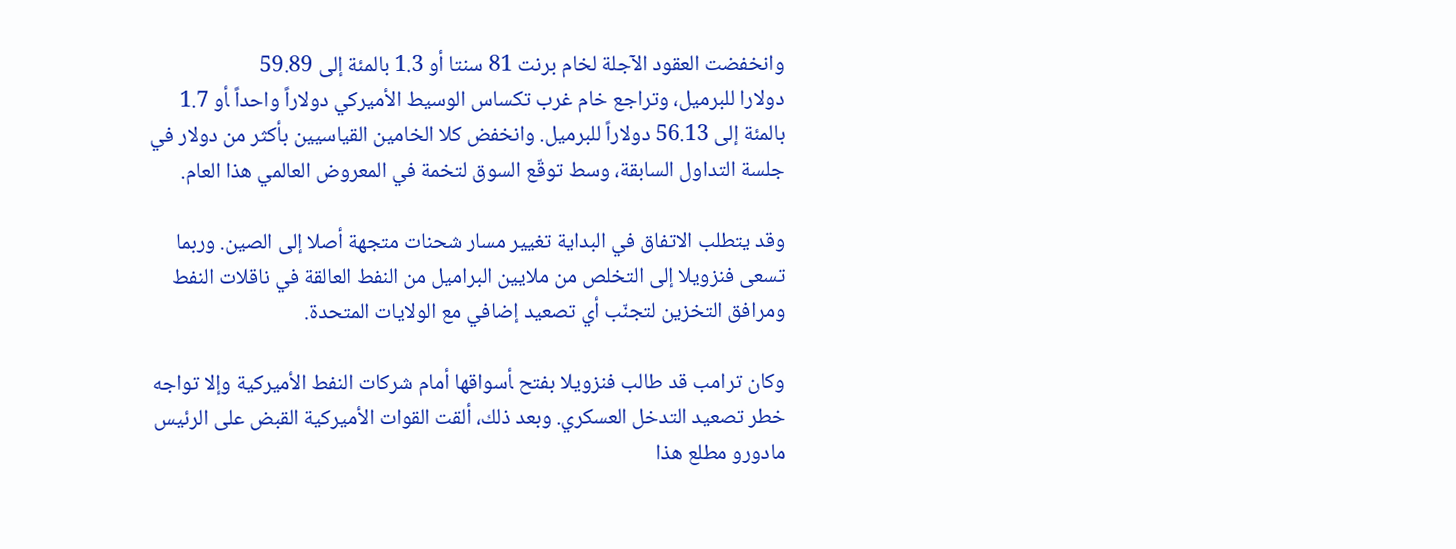وانخفضت العقود الآجلة لخام برنت 81 سنتا أو 1.3 بالمئة إلى 59.89 دولارا ‌للبرميل، وتراجع خام غرب تكساس الوسيط الأميركي دولاراً واحداً ‍أو 1.7 بالمئة إلى 56.13 دولاراً للبرميل. وانخفض كلا الخامين القياسيين بأكثر من دولار في جلسة التداول السابقة، وسط توقّع السوق لتخمة في المعروض العالمي هذا العام.

وقد يتطلب الاتفاق في البداية تغيير مسار شحنات متجهة ‌أصلا إلى الصين. وربما تسعى فنزويلا إلى التخلص من ملايين البراميل من النفط العالقة في ناقلات النفط ومرافق التخزين لتجنّب أي تصعيد ‌إضافي مع الولايات المتحدة.

وكان ترامب قد طالب فنزويلا بفتح ‍أسواقها أمام شركات النفط الأميركية وإلا تواجه خطر تصعيد التدخل العسكري. وبعد ذلك، ألقت القوات الأميركية القبض على الرئيس مادورو مطلع هذا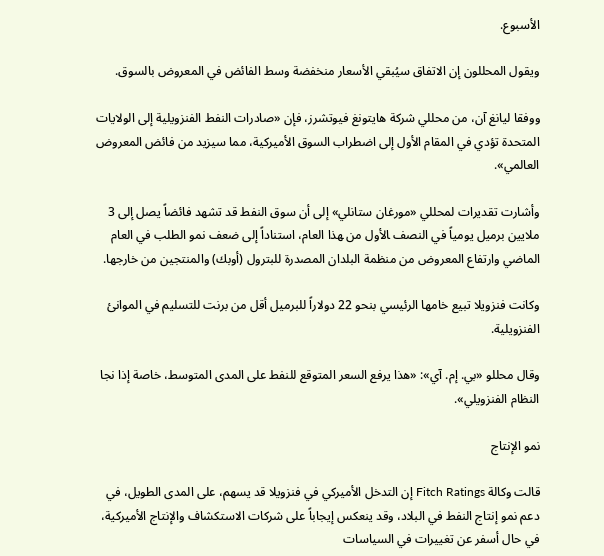الأسبوع.

ويقول المحللون إن الاتفاق سيُبقي الأسعار منخفضة وسط الفائض في المعروض بالسوق.

ووفقا ليانغ آن، من محللي شركة هايتونغ ‌فيوتشرز، فإن «صادرات النفط الفنزويلية إلى الولايات المتحدة تؤدي في المقام الأول إلى اضطراب السوق الأميركية، مما سيزيد من فائض المعروض العالمي».

وأشارت ‌تقديرات لمحللي «مورغان ستانلي» إلى أن سوق النفط قد تشهد فائضاً يصل إلى 3 ملايين برميل يومياً في النصف ‍الأول ‌من ‍هذا العام، استناداً إلى ضعف نمو الطلب في العام الماضي وارتفاع المعروض من منظمة البلدان المصدرة للبترول (أوبك) والمنتجين من خارجها.

وكانت فنزويلا تبيع خامها الرئيسي بنحو 22 دولاراً للبرميل أقل من برنت للتسليم في الموانئ الفنزويلية.

وقال محللو «بي. إم. آي»: «هذا يرفع السعر المتوقع للنفط على المدى المتوسط، خاصة إذا نجا النظام الفنزويلي».

نمو الإنتاج

قالت وكالة Fitch Ratings إن التدخل الأميركي في فنزويلا قد يسهم، على المدى الطويل، في دعم نمو إنتاج النفط في البلاد، وقد ينعكس إيجاباً على شركات الاستكشاف والإنتاج الأميركية، في حال أسفر عن تغييرات في السياسات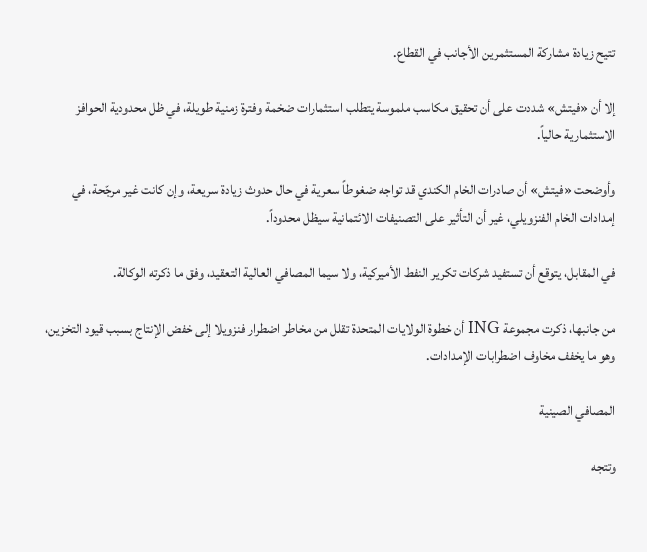تتيح زيادة مشاركة المستثمرين الأجانب في القطاع.

إلا أن «فيتش» شددت على أن تحقيق مكاسب ملموسة يتطلب استثمارات ضخمة وفترة زمنية طويلة، في ظل محدودية الحوافز الاستثمارية حالياً.

وأوضحت «فيتش» أن صادرات الخام الكندي قد تواجه ضغوطاً سعرية في حال حدوث زيادة سريعة، وإن كانت غير مرجّحة، في إمدادات الخام الفنزويلي، غير أن التأثير على التصنيفات الائتمانية سيظل محدوداً.

في المقابل، يتوقع أن تستفيد شركات تكرير النفط الأميركية، ولا سيما المصافي العالية التعقيد، وفق ما ذكرته الوكالة.

من جانبها، ذكرت مجموعة ING أن خطوة الولايات المتحدة تقلل من مخاطر اضطرار فنزويلا إلى خفض الإنتاج بسبب قيود التخزين، وهو ما يخفف مخاوف اضطرابات الإمدادات.

المصافي الصينية

وتتجه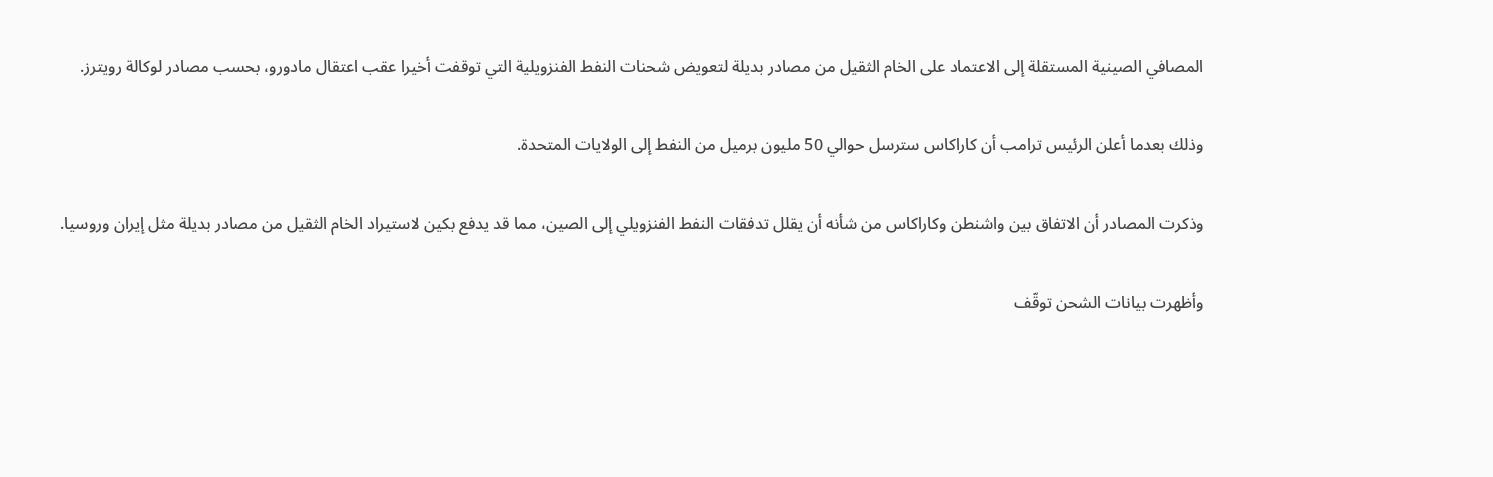المصافي الصينية المستقلة إلى الاعتماد على الخام الثقيل من مصادر بديلة لتعويض شحنات النفط الفنزويلية التي توقفت أخيرا عقب اعتقال مادورو، بحسب مصادر لوكالة رويترز.

وذلك بعدما أعلن الرئيس ترامب أن كاراكاس سترسل حوالي 50 مليون برميل من النفط إلى الولايات المتحدة.

وذكرت المصادر أن الاتفاق بين واشنطن وكاراكاس من شأنه أن يقلل تدفقات النفط الفنزويلي إلى الصين، مما قد يدفع بكين لاستيراد الخام الثقيل من مصادر بديلة مثل إيران وروسيا.

وأظهرت بيانات الشحن توقّف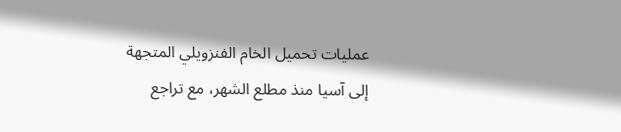عمليات تحميل الخام الفنزويلي المتجهة إلى آسيا منذ مطلع الشهر، مع تراجع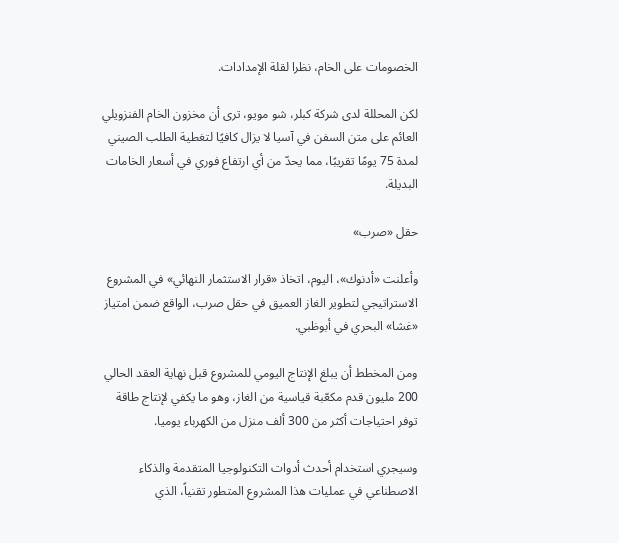الخصومات على الخام، نظرا لقلة الإمدادات.

لكن المحللة لدى شركة كبلر، شو مويو، ترى أن مخزون الخام الفنزويلي العائم على متن السفن في آسيا لا يزال كافيًا لتغطية الطلب الصيني لمدة 75 يومًا تقريبًا، مما يحدّ من أي ارتفاع فوري في أسعار الخامات البديلة.

حقل «صرب»

وأعلنت «أدنوك»، اليوم، اتخاذ «قرار الاستثمار النهائي» في المشروع الاستراتيجي لتطوير الغاز العميق في حقل صرب، الواقع ضمن امتياز «غشا» البحري في أبوظبي.

ومن المخطط أن يبلغ الإنتاج اليومي للمشروع قبل نهاية العقد الحالي 200 مليون قدم مكعّبة قياسية من الغاز، وهو ما يكفي لإنتاج طاقة توفر احتياجات أكثر من 300 ألف منزل من الكهرباء يوميا.

وسيجري استخدام أحدث أدوات التكنولوجيا المتقدمة والذكاء الاصطناعي في عمليات هذا المشروع المتطور تقنياً، الذي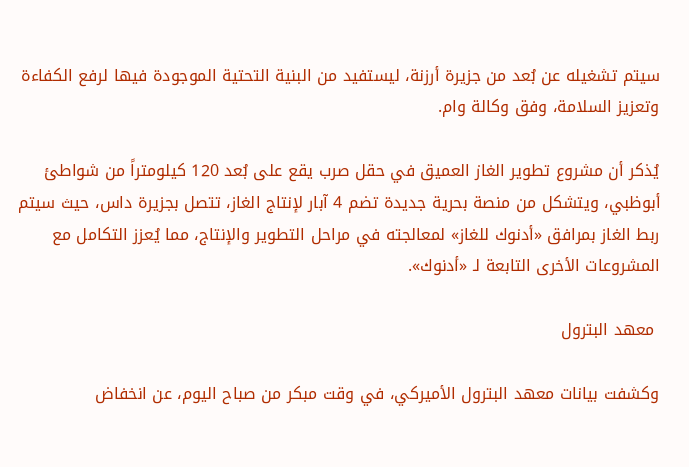سيتم تشغيله عن بُعد من جزيرة أرزنة، ليستفيد من البنية التحتية الموجودة فيها لرفع الكفاءة وتعزيز السلامة، وفق وكالة وام.

يُذكر أن مشروع تطوير الغاز العميق في حقل صرب يقع على بُعد 120 كيلومتراً من شواطئ أبوظبي، ويتشكل من منصة بحرية جديدة تضم 4 آبار لإنتاج الغاز، تتصل بجزيرة داس، حيث سيتم ربط الغاز بمرافق «أدنوك للغاز» لمعالجته في مراحل التطوير والإنتاج، مما يُعزز التكامل مع المشروعات الأخرى التابعة لـ «أدنوك».

 معهد البترول

وكشفت بيانات معهد البترول الأميركي، في وقت مبكر من صباح اليوم، عن انخفاض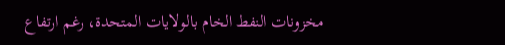مخزونات النفط الخام بالولايات المتحدة، رغم ارتفاع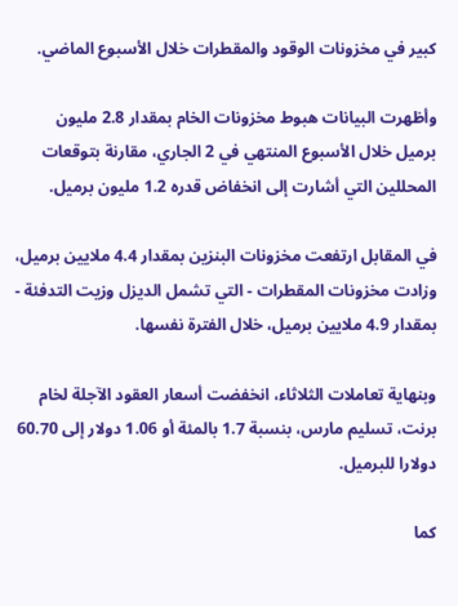كبير في مخزونات الوقود والمقطرات خلال الأسبوع الماضي.

وأظهرت البيانات هبوط مخزونات الخام بمقدار 2.8 مليون برميل خلال الأسبوع المنتهي في 2 الجاري، مقارنة بتوقعات المحللين التي أشارت إلى انخفاض قدره 1.2 مليون برميل.

في المقابل ارتفعت مخزونات البنزين بمقدار 4.4 ملايين برميل، وزادت مخزونات المقطرات - التي تشمل الديزل وزيت التدفئة - بمقدار 4.9 ملايين برميل، خلال الفترة نفسها.

وبنهاية تعاملات الثلاثاء، انخفضت أسعار العقود الآجلة لخام برنت، تسليم مارس، بنسبة 1.7 بالمئة أو 1.06 دولار إلى 60.70 دولارا للبرميل.

كما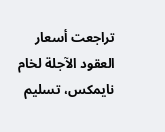تراجعت أسعار العقود الآجلة لخام نايمكس، تسليم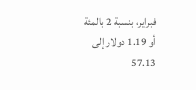فبراير، بنسبة 2 بالمئة أو 1.19 دولار إلى 57.13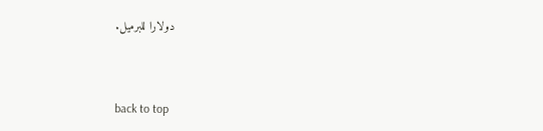دولارا للبرميل.



back to top